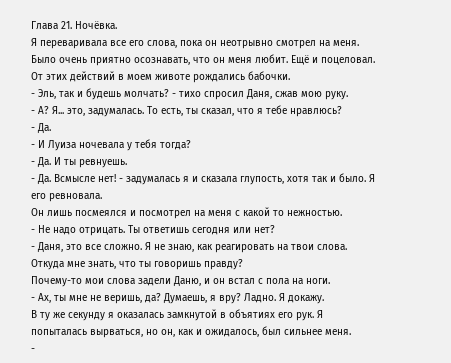Глава 21. Ночёвка.
Я переваривала все его слова, пока он неотрывно смотрел на меня. Было очень приятно осознавать, что он меня любит. Ещё и поцеловал. От этих действий в моем животе рождались бабочки.
- Эль, так и будешь молчать? - тихо спросил Даня, сжав мою руку.
- А? Я... это, задумалась. То есть, ты сказал, что я тебе нравлюсь?
- Да.
- И Луиза ночевала у тебя тогда?
- Да. И ты ревнуешь.
- Да. Всмысле нет! - задумалась я и сказала глупость, хотя так и было. Я его ревновала.
Он лишь посмеялся и посмотрел на меня с какой то нежностью.
- Не надо отрицать. Ты ответишь сегодня или нет?
- Даня, это все сложно. Я не знаю, как реагировать на твои слова. Откуда мне знать, что ты говоришь правду?
Почему-то мои слова задели Даню, и он встал с пола на ноги.
- Ах, ты мне не веришь, да? Думаешь, я вру? Ладно. Я докажу.
В ту же секунду я оказалась замкнутой в объятиях его рук. Я попыталась вырваться, но он, как и ожидалось, был сильнее меня.
-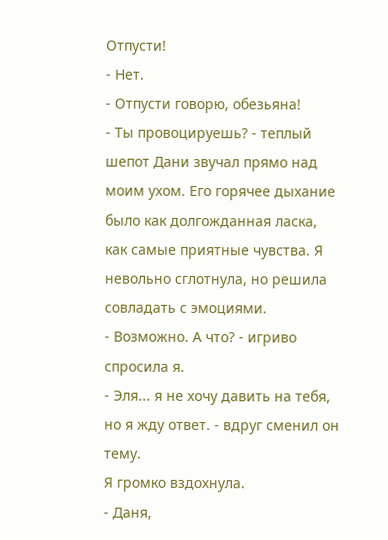Отпусти!
- Нет.
- Отпусти говорю, обезьяна!
- Ты провоцируешь? - теплый шепот Дани звучал прямо над моим ухом. Его горячее дыхание было как долгожданная ласка, как самые приятные чувства. Я невольно сглотнула, но решила совладать с эмоциями.
- Возможно. А что? - игриво спросила я.
- Эля... я не хочу давить на тебя, но я жду ответ. - вдруг сменил он тему.
Я громко вздохнула.
- Даня,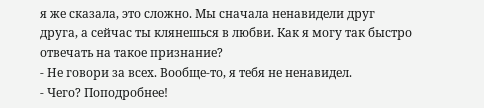я же сказала, это сложно. Мы сначала ненавидели друг друга, а сейчас ты клянешься в любви. Как я могу так быстро отвечать на такое признание?
- Не говори за всех. Вообще-то, я тебя не ненавидел.
- Чего? Поподробнее!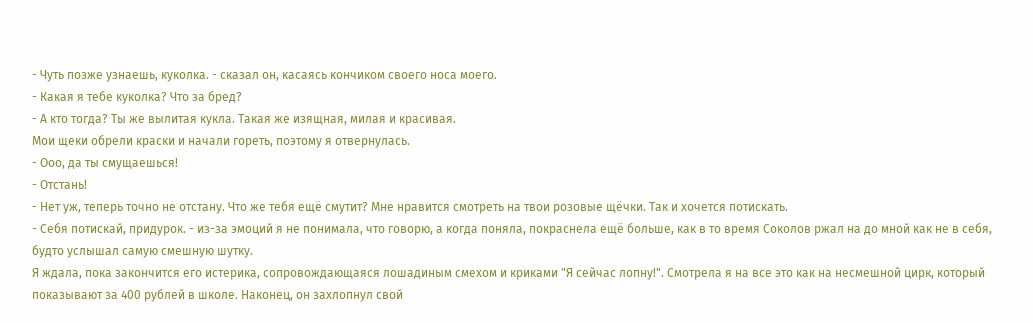- Чуть позже узнаешь, куколка. - сказал он, касаясь кончиком своего носа моего.
- Какая я тебе куколка? Что за бред?
- А кто тогда? Ты же вылитая кукла. Такая же изящная, милая и красивая.
Мои щеки обрели краски и начали гореть, поэтому я отвернулась.
- Ооо, да ты смущаешься!
- Отстань!
- Нет уж, теперь точно не отстану. Что же тебя ещё смутит? Мне нравится смотреть на твои розовые щёчки. Так и хочется потискать.
- Себя потискай, придурок. - из-за эмоций я не понимала, что говорю, а когда поняла, покраснела ещё больше, как в то время Соколов ржал на до мной как не в себя, будто услышал самую смешную шутку.
Я ждала, пока закончится его истерика, сопровождающаяся лошадиным смехом и криками "Я сейчас лопну!". Смотрела я на все это как на несмешной цирк, который показывают за 400 рублей в школе. Наконец, он захлопнул свой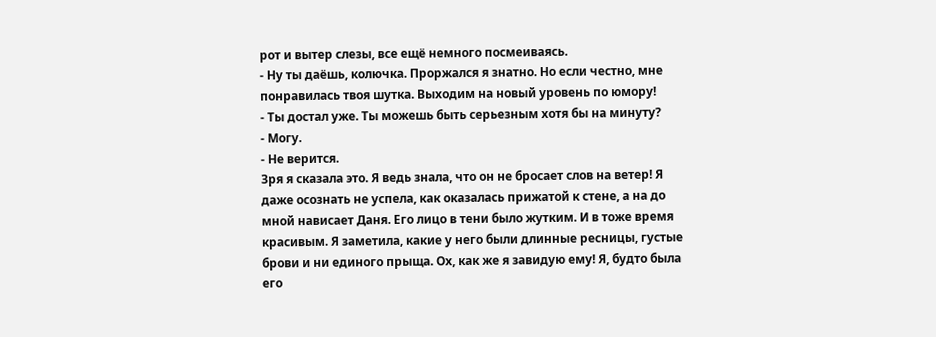рот и вытер слезы, все ещё немного посмеиваясь.
- Ну ты даёшь, колючка. Проржался я знатно. Но если честно, мне понравилась твоя шутка. Выходим на новый уровень по юмору!
- Ты достал уже. Ты можешь быть серьезным хотя бы на минуту?
- Могу.
- Не верится.
Зря я сказала это. Я ведь знала, что он не бросает слов на ветер! Я даже осознать не успела, как оказалась прижатой к стене, а на до мной нависает Даня. Его лицо в тени было жутким. И в тоже время красивым. Я заметила, какие у него были длинные ресницы, густые брови и ни единого прыща. Ох, как же я завидую ему! Я, будто была его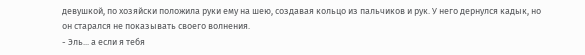девушкой, по хозяйски положила руки ему на шею, создавая кольцо из пальчиков и рук. У него дернулся кадык, но он старался не показывать своего волнения.
- Эль... а если я тебя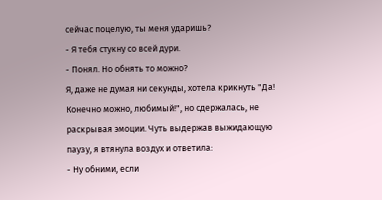сейчас поцелую, ты меня ударишь?
- Я тебя стукну со всей дури.
- Понял. Но обнять то можно?
Я, даже не думая ни секунды, хотела крикнуть "Да! Конечно можно, любимый!", но сдержалась, не раскрывая эмоции. Чуть выдержав выжидающую паузу, я втянула воздух и ответила:
- Ну обними, если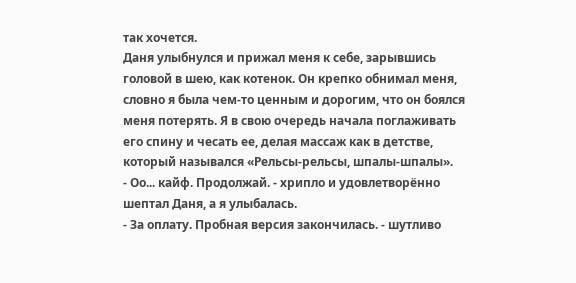так хочется.
Даня улыбнулся и прижал меня к себе, зарывшись головой в шею, как котенок. Он крепко обнимал меня, словно я была чем-то ценным и дорогим, что он боялся меня потерять. Я в свою очередь начала поглаживать его спину и чесать ее, делая массаж как в детстве, который назывался «Рельсы-рельсы, шпалы-шпалы».
- Оо... кайф. Продолжай. - хрипло и удовлетворённо шептал Даня, а я улыбалась.
- За оплату. Пробная версия закончилась. - шутливо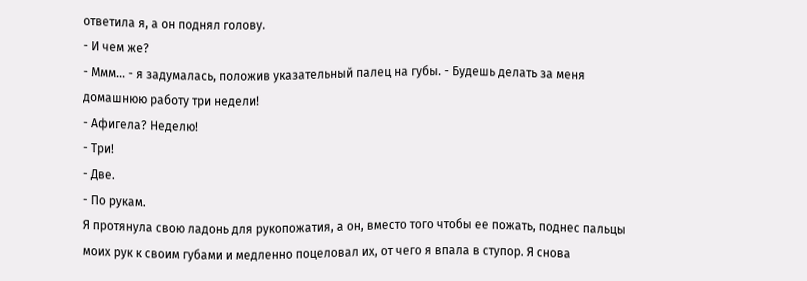ответила я, а он поднял голову.
- И чем же?
- Ммм... - я задумалась, положив указательный палец на губы. - Будешь делать за меня домашнюю работу три недели!
- Афигела? Неделю!
- Три!
- Две.
- По рукам.
Я протянула свою ладонь для рукопожатия, а он, вместо того чтобы ее пожать, поднес пальцы моих рук к своим губами и медленно поцеловал их, от чего я впала в ступор. Я снова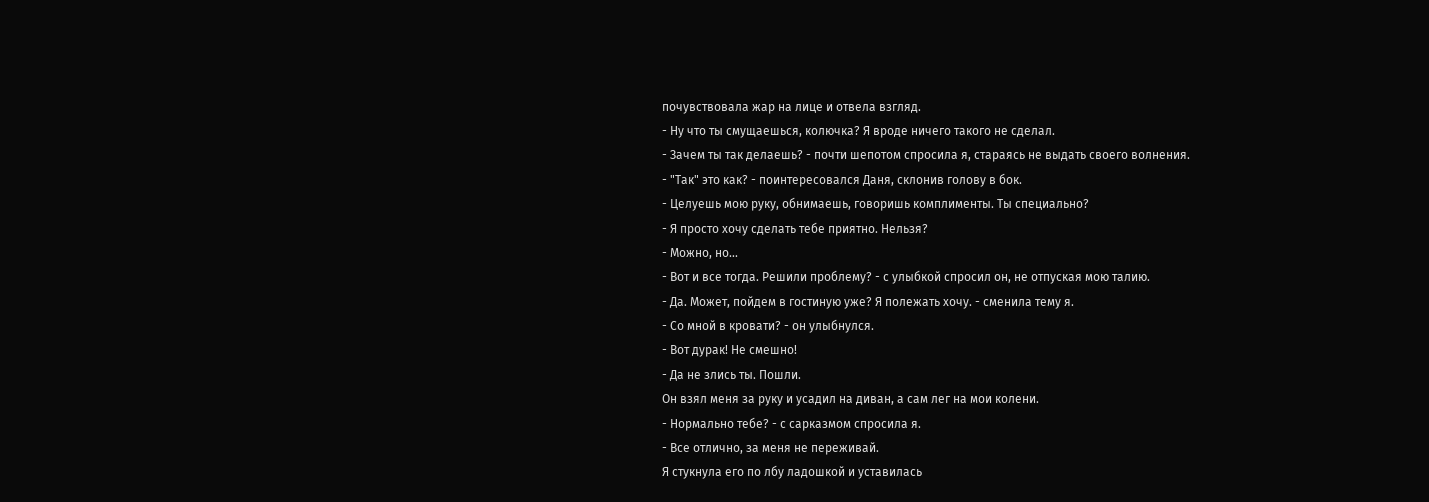почувствовала жар на лице и отвела взгляд.
- Ну что ты смущаешься, колючка? Я вроде ничего такого не сделал.
- Зачем ты так делаешь? - почти шепотом спросила я, стараясь не выдать своего волнения.
- "Так" это как? - поинтересовался Даня, склонив голову в бок.
- Целуешь мою руку, обнимаешь, говоришь комплименты. Ты специально?
- Я просто хочу сделать тебе приятно. Нельзя?
- Можно, но...
- Вот и все тогда. Решили проблему? - с улыбкой спросил он, не отпуская мою талию.
- Да. Может, пойдем в гостиную уже? Я полежать хочу. - сменила тему я.
- Со мной в кровати? - он улыбнулся.
- Вот дурак! Не смешно!
- Да не злись ты. Пошли.
Он взял меня за руку и усадил на диван, а сам лег на мои колени.
- Нормально тебе? - с сарказмом спросила я.
- Все отлично, за меня не переживай.
Я стукнула его по лбу ладошкой и уставилась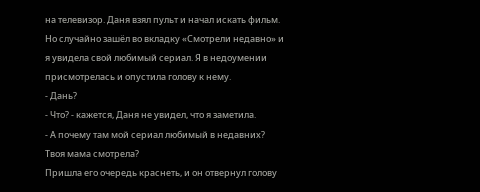на телевизор. Даня взял пульт и начал искать фильм. Но случайно зашёл во вкладку «Смотрели недавно» и я увидела свой любимый сериал. Я в недоумении присмотрелась и опустила голову к нему.
- Дань?
- Что? - кажется, Даня не увидел, что я заметила.
- А почему там мой сериал любимый в недавних? Твоя мама смотрела?
Пришла его очередь краснеть, и он отвернул голову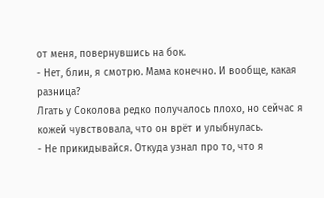от меня, повернувшись на бок.
- Нет, блин, я смотрю. Мама конечно. И вообще, какая разница?
Лгать у Соколова редко получалось плохо, но сейчас я кожей чувствовала, что он врёт и улыбнулась.
- Не прикидывайся. Откуда узнал про то, что я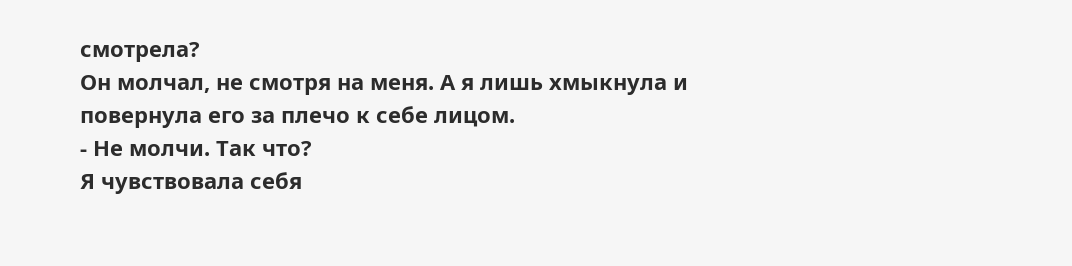смотрела?
Он молчал, не смотря на меня. А я лишь хмыкнула и повернула его за плечо к себе лицом.
- Не молчи. Так что?
Я чувствовала себя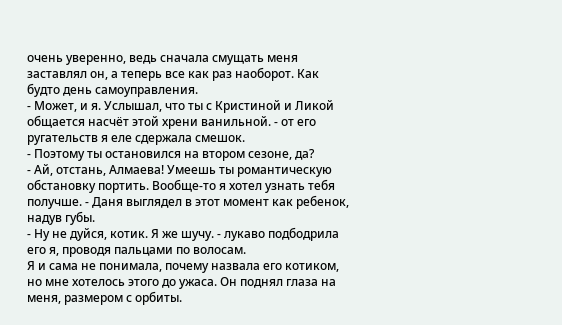очень уверенно, ведь сначала смущать меня заставлял он, а теперь все как раз наоборот. Как будто день самоуправления.
- Может, и я. Услышал, что ты с Кристиной и Ликой общается насчёт этой хрени ванильной. - от его ругательств я еле сдержала смешок.
- Поэтому ты остановился на втором сезоне, да?
- Ай, отстань, Алмаева! Умеешь ты романтическую обстановку портить. Вообще-то я хотел узнать тебя получше. - Даня выглядел в этот момент как ребенок, надув губы.
- Ну не дуйся, котик. Я же шучу. - лукаво подбодрила его я, проводя пальцами по волосам.
Я и сама не понимала, почему назвала его котиком, но мне хотелось этого до ужаса. Он поднял глаза на меня, размером с орбиты.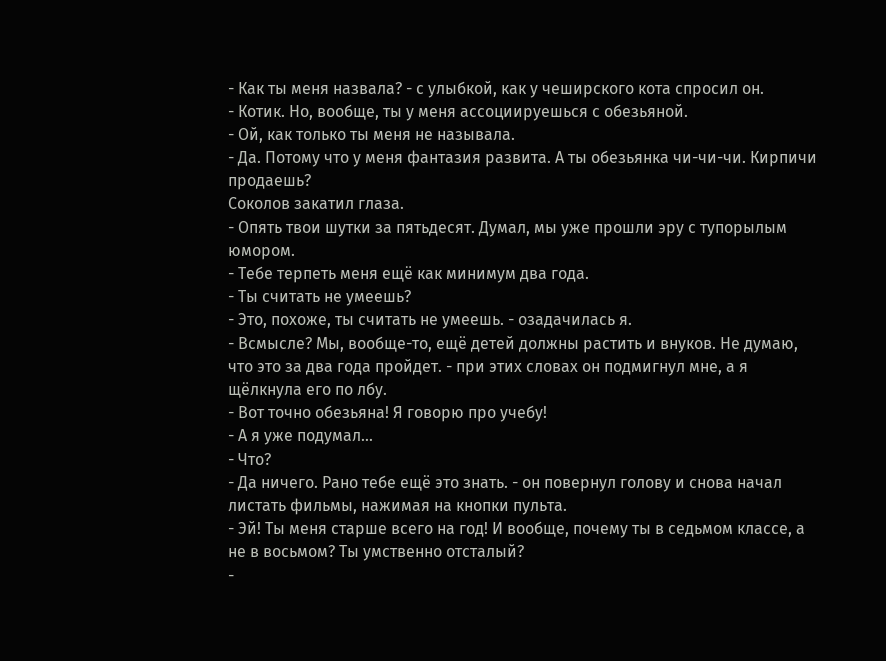- Как ты меня назвала? - с улыбкой, как у чеширского кота спросил он.
- Котик. Но, вообще, ты у меня ассоциируешься с обезьяной.
- Ой, как только ты меня не называла.
- Да. Потому что у меня фантазия развита. А ты обезьянка чи-чи-чи. Кирпичи продаешь?
Соколов закатил глаза.
- Опять твои шутки за пятьдесят. Думал, мы уже прошли эру с тупорылым юмором.
- Тебе терпеть меня ещё как минимум два года.
- Ты считать не умеешь?
- Это, похоже, ты считать не умеешь. - озадачилась я.
- Всмысле? Мы, вообще-то, ещё детей должны растить и внуков. Не думаю, что это за два года пройдет. - при этих словах он подмигнул мне, а я щёлкнула его по лбу.
- Вот точно обезьяна! Я говорю про учебу!
- А я уже подумал...
- Что?
- Да ничего. Рано тебе ещё это знать. - он повернул голову и снова начал листать фильмы, нажимая на кнопки пульта.
- Эй! Ты меня старше всего на год! И вообще, почему ты в седьмом классе, а не в восьмом? Ты умственно отсталый?
-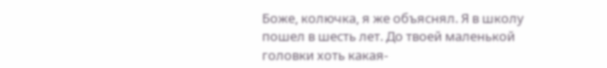Боже, колючка, я же объяснял. Я в школу пошел в шесть лет. До твоей маленькой головки хоть какая-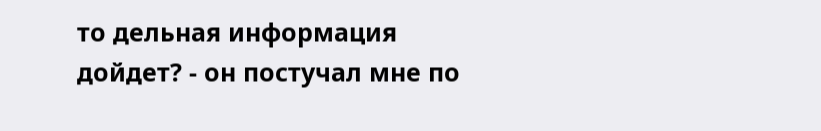то дельная информация дойдет? - он постучал мне по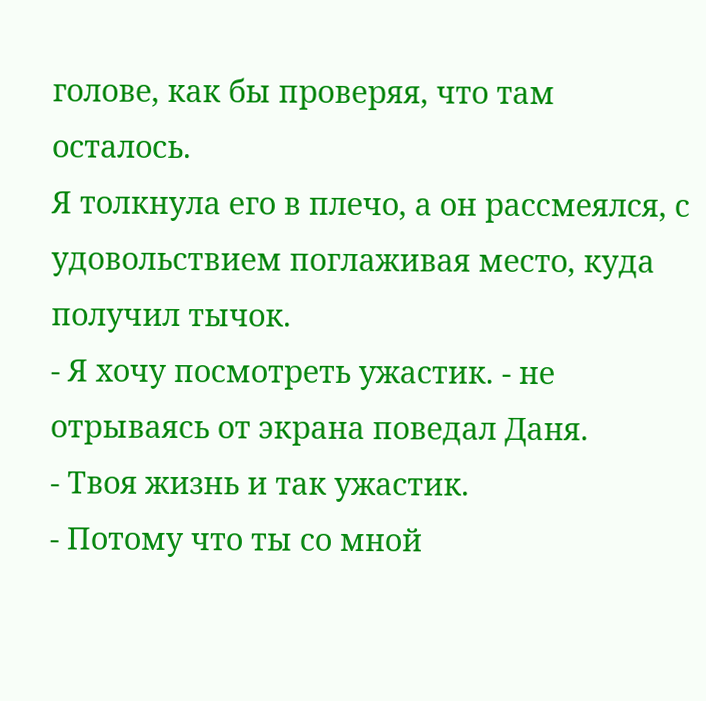голове, как бы проверяя, что там осталось.
Я толкнула его в плечо, а он рассмеялся, с удовольствием поглаживая место, куда получил тычок.
- Я хочу посмотреть ужастик. - не отрываясь от экрана поведал Даня.
- Твоя жизнь и так ужастик.
- Потому что ты со мной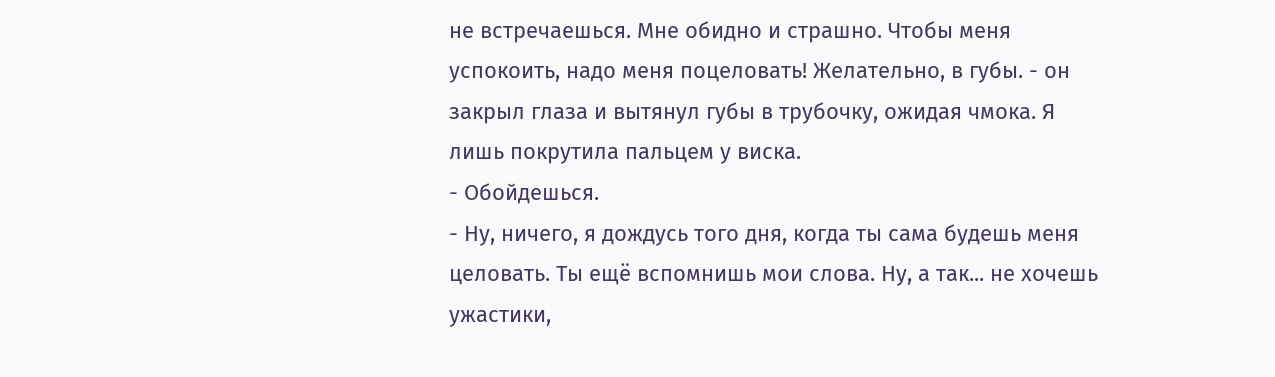не встречаешься. Мне обидно и страшно. Чтобы меня успокоить, надо меня поцеловать! Желательно, в губы. - он закрыл глаза и вытянул губы в трубочку, ожидая чмока. Я лишь покрутила пальцем у виска.
- Обойдешься.
- Ну, ничего, я дождусь того дня, когда ты сама будешь меня целовать. Ты ещё вспомнишь мои слова. Ну, а так... не хочешь ужастики,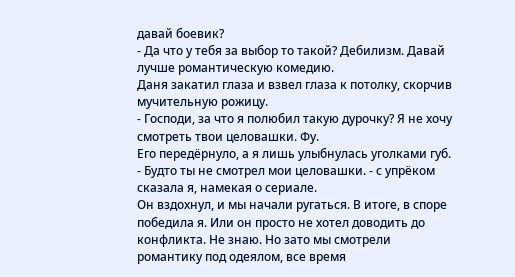давай боевик?
- Да что у тебя за выбор то такой? Дебилизм. Давай лучше романтическую комедию.
Даня закатил глаза и взвел глаза к потолку, скорчив мучительную рожицу.
- Господи, за что я полюбил такую дурочку? Я не хочу смотреть твои целовашки. Фу.
Его передёрнуло, а я лишь улыбнулась уголками губ.
- Будто ты не смотрел мои целовашки. - с упрёком сказала я, намекая о сериале.
Он вздохнул, и мы начали ругаться. В итоге, в споре победила я. Или он просто не хотел доводить до конфликта. Не знаю. Но зато мы смотрели романтику под одеялом, все время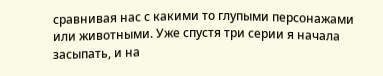сравнивая нас с какими то глупыми персонажами или животными. Уже спустя три серии я начала засыпать, и на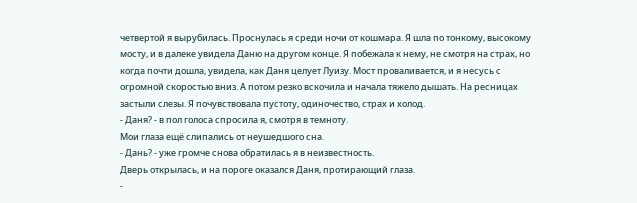четвертой я вырубилась. Проснулась я среди ночи от кошмара. Я шла по тонкому, высокому мосту, и в далеке увидела Даню на другом конце. Я побежала к нему, не смотря на страх, но когда почти дошла, увидела, как Даня целует Луизу. Мост проваливается, и я несусь с огромной скоростью вниз. А потом резко вскочила и начала тяжело дышать. На ресницах застыли слезы. Я почувствовала пустоту, одиночество, страх и холод.
- Даня? - в пол голоса спросила я, смотря в темноту.
Мои глаза ещё слипались от неушедшого сна.
- Дань? - уже громче снова обратилась я в неизвестность.
Дверь открылась, и на пороге оказался Даня, протирающий глаза.
-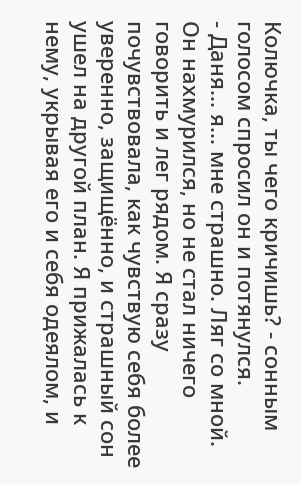Колючка, ты чего кричишь? - сонным голосом спросил он и потянулся.
- Даня... я... мне страшно. Ляг со мной.
Он нахмурился, но не стал ничего говорить и лег рядом. Я сразу почувствовала, как чувствую себя более уверенно, защищённо, и страшный сон ушел на другой план. Я прижалась к нему, укрывая его и себя одеялом, и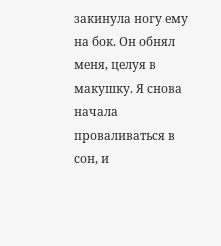закинула ногу ему на бок. Он обнял меня, целуя в макушку. Я снова начала проваливаться в сон, и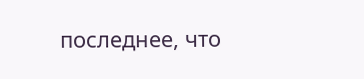последнее, что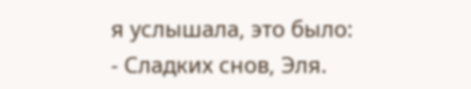я услышала, это было:
- Сладких снов, Эля.